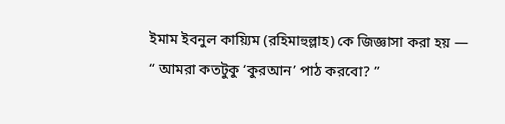ইমাম ইবনুল কায়্যিম (রহিমাহুল্লাহ) কে জিজ্ঞাসা করা হয় —
“ আমরা কতটুকু ‘কুরআন’ পাঠ করবো? ”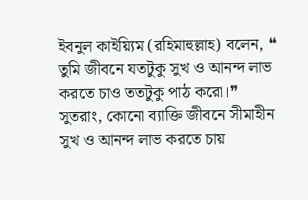ইবনুল কাইয়্যিম (রহিমাহুল্লাহ) বলেন, ❝ তুমি জীবনে যতটুকু সুখ ও আনন্দ লাভ করতে চাও ততটুকু পাঠ করো।❞
সুতরাং, কোনো ব্যাক্তি জীবনে সীমাহীন সুখ ও আনন্দ লাভ করতে চায়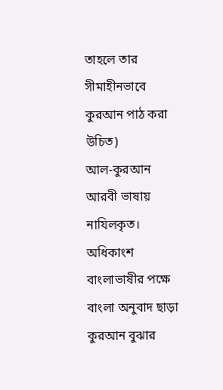তাহলে তার সীমাহীনভাবে কুরআন পাঠ করা উচিত)
আল-কুরআন আরবী ভাষায় নাযিলকৃত। অধিকাংশ বাংলাভাষীর পক্ষে বাংলা অনুবাদ ছাড়া কুরআন বুঝার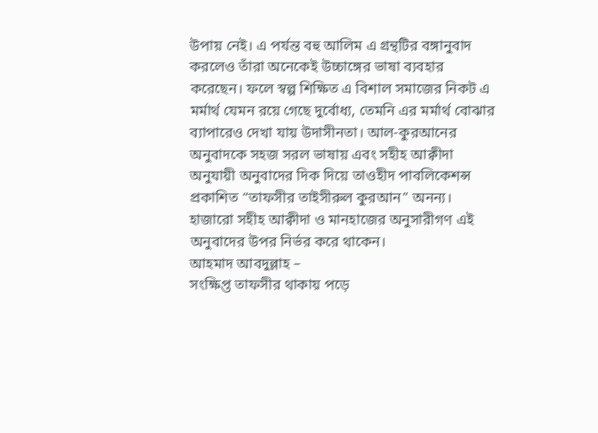উপায় নেই। এ পর্যন্ত বহু আলিম এ গ্রন্থটির বঙ্গানুবাদ করলেও তাঁরা অনেকেই উচ্চাঙ্গের ভাষা ব্যবহার করেছেন। ফলে স্বল্প শিক্ষিত এ বিশাল সমাজের নিকট এ মর্মার্থ যেমন রয়ে গেছে দুর্বোধ্য, তেমনি এর মর্মার্থ বোঝার ব্যাপারেও দেখা যায় উদাসীনতা। আল-কুরআনের অনুবাদকে সহজ সরল ভাষায় এবং সহীহ আক্বীদা অনুযায়ী অনুবাদের দিক দিয়ে তাওহীদ পাবলিকেশন্স প্রকাশিত “তাফসীর তাইসীরুল কুরআন” অনন্য। হাজারো সহীহ আক্বীদা ও মানহাজের অনুসারীগণ এই অনুবাদের উপর নির্ভর করে থাকেন।
আহমাদ আবদুল্লাহ –
সংক্ষিপ্ত তাফসীর থাকায় পড়ে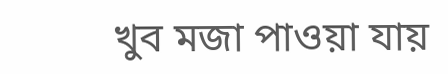খুব মজা পাওয়া যায়